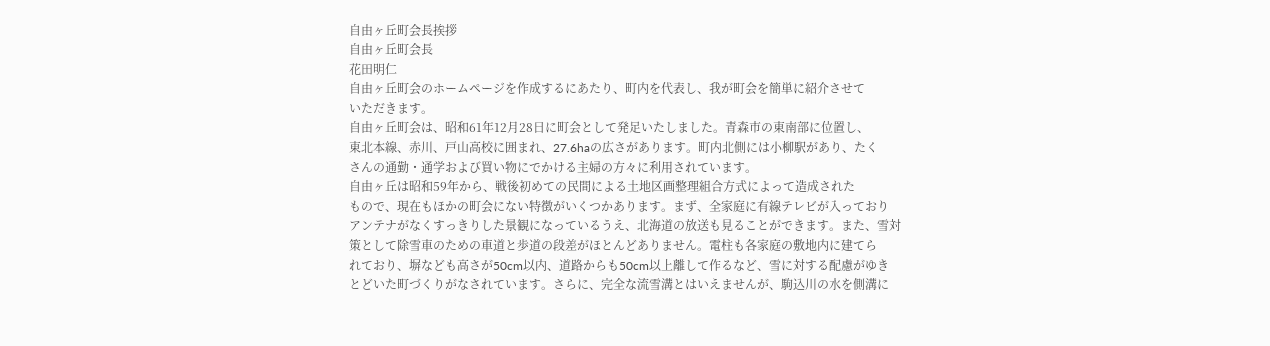自由ヶ丘町会長挨拶
自由ヶ丘町会長
花田明仁
自由ヶ丘町会のホームページを作成するにあたり、町内を代表し、我が町会を簡単に紹介させて
いただきます。
自由ヶ丘町会は、昭和61年12月28日に町会として発足いたしました。青森市の東南部に位置し、
東北本線、赤川、戸山高校に囲まれ、27.6haの広さがあります。町内北側には小柳駅があり、たく
さんの通勤・通学および買い物にでかける主婦の方々に利用されています。
自由ヶ丘は昭和59年から、戦後初めての民間による土地区画整理組合方式によって造成された
もので、現在もほかの町会にない特徴がいくつかあります。まず、全家庭に有線テレビが入っており
アンテナがなくすっきりした景観になっているうえ、北海道の放送も見ることができます。また、雪対
策として除雪車のための車道と歩道の段差がほとんどありません。電柱も各家庭の敷地内に建てら
れており、塀なども高さが50cm以内、道路からも50cm以上離して作るなど、雪に対する配慮がゆき
とどいた町づくりがなされています。さらに、完全な流雪溝とはいえませんが、駒込川の水を側溝に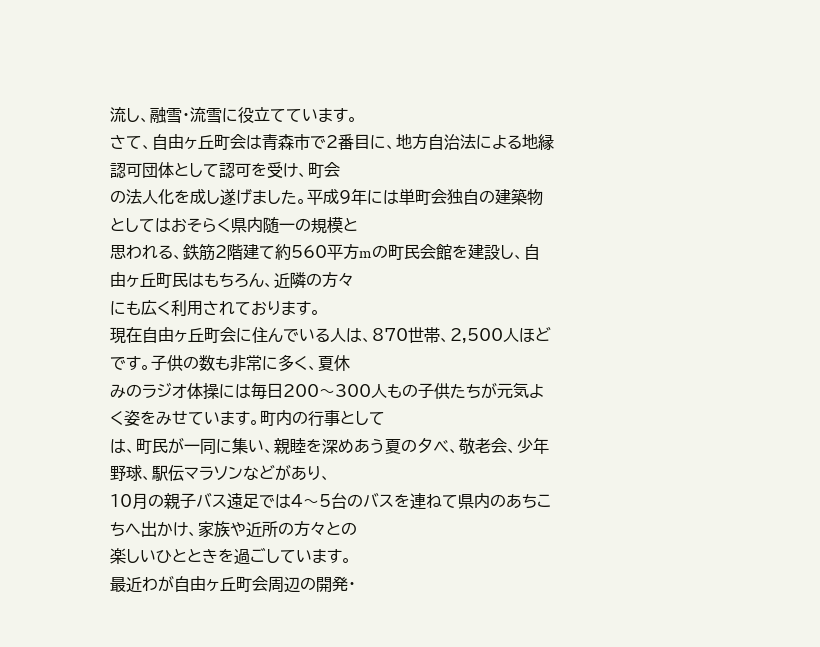流し、融雪・流雪に役立てています。
さて、自由ヶ丘町会は青森市で2番目に、地方自治法による地縁認可団体として認可を受け、町会
の法人化を成し遂げました。平成9年には単町会独自の建築物としてはおそらく県内随一の規模と
思われる、鉄筋2階建て約560平方mの町民会館を建設し、自由ヶ丘町民はもちろん、近隣の方々
にも広く利用されております。
現在自由ヶ丘町会に住んでいる人は、870世帯、2,500人ほどです。子供の数も非常に多く、夏休
みのラジオ体操には毎日200〜300人もの子供たちが元気よく姿をみせています。町内の行事として
は、町民が一同に集い、親睦を深めあう夏の夕べ、敬老会、少年野球、駅伝マラソンなどがあり、
10月の親子バス遠足では4〜5台のバスを連ねて県内のあちこちへ出かけ、家族や近所の方々との
楽しいひとときを過ごしています。
最近わが自由ヶ丘町会周辺の開発・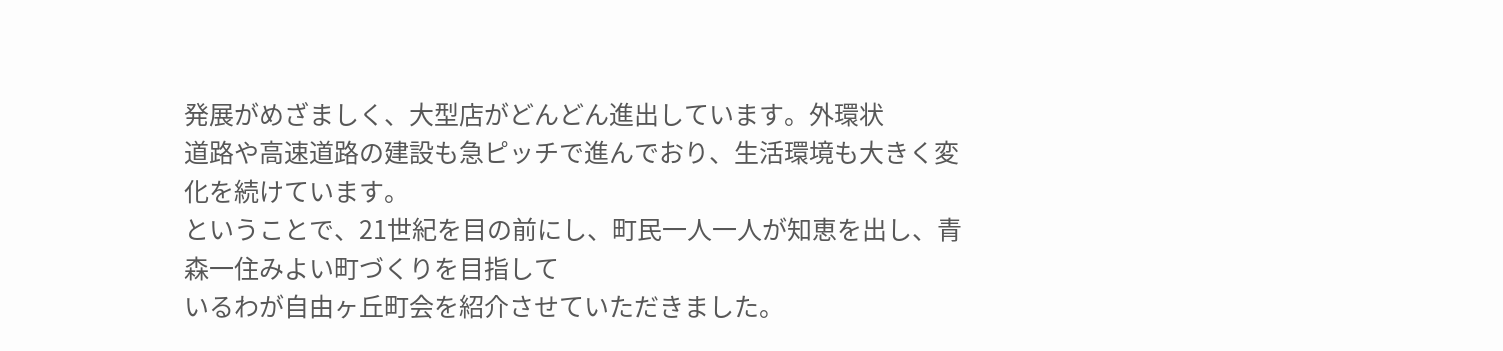発展がめざましく、大型店がどんどん進出しています。外環状
道路や高速道路の建設も急ピッチで進んでおり、生活環境も大きく変化を続けています。
ということで、21世紀を目の前にし、町民一人一人が知恵を出し、青森一住みよい町づくりを目指して
いるわが自由ヶ丘町会を紹介させていただきました。